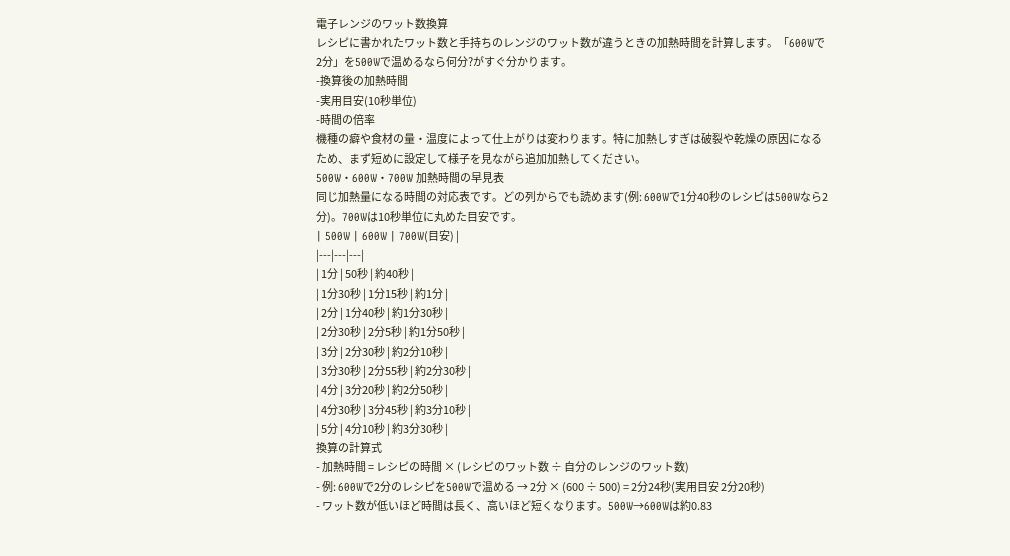電子レンジのワット数換算
レシピに書かれたワット数と手持ちのレンジのワット数が違うときの加熱時間を計算します。「600Wで2分」を500Wで温めるなら何分?がすぐ分かります。
-換算後の加熱時間
-実用目安(10秒単位)
-時間の倍率
機種の癖や食材の量・温度によって仕上がりは変わります。特に加熱しすぎは破裂や乾燥の原因になるため、まず短めに設定して様子を見ながら追加加熱してください。
500W・600W・700W 加熱時間の早見表
同じ加熱量になる時間の対応表です。どの列からでも読めます(例: 600Wで1分40秒のレシピは500Wなら2分)。700Wは10秒単位に丸めた目安です。
| 500W | 600W | 700W(目安) |
|---|---|---|
| 1分 | 50秒 | 約40秒 |
| 1分30秒 | 1分15秒 | 約1分 |
| 2分 | 1分40秒 | 約1分30秒 |
| 2分30秒 | 2分5秒 | 約1分50秒 |
| 3分 | 2分30秒 | 約2分10秒 |
| 3分30秒 | 2分55秒 | 約2分30秒 |
| 4分 | 3分20秒 | 約2分50秒 |
| 4分30秒 | 3分45秒 | 約3分10秒 |
| 5分 | 4分10秒 | 約3分30秒 |
換算の計算式
- 加熱時間 = レシピの時間 × (レシピのワット数 ÷ 自分のレンジのワット数)
- 例: 600Wで2分のレシピを500Wで温める → 2分 × (600 ÷ 500) = 2分24秒(実用目安 2分20秒)
- ワット数が低いほど時間は長く、高いほど短くなります。500W→600Wは約0.83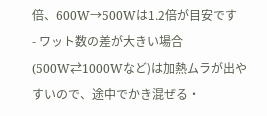倍、600W→500Wは1.2倍が目安です
- ワット数の差が大きい場合(500W⇄1000Wなど)は加熱ムラが出やすいので、途中でかき混ぜる・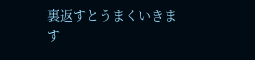裏返すとうまくいきます